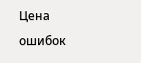Цена ошибок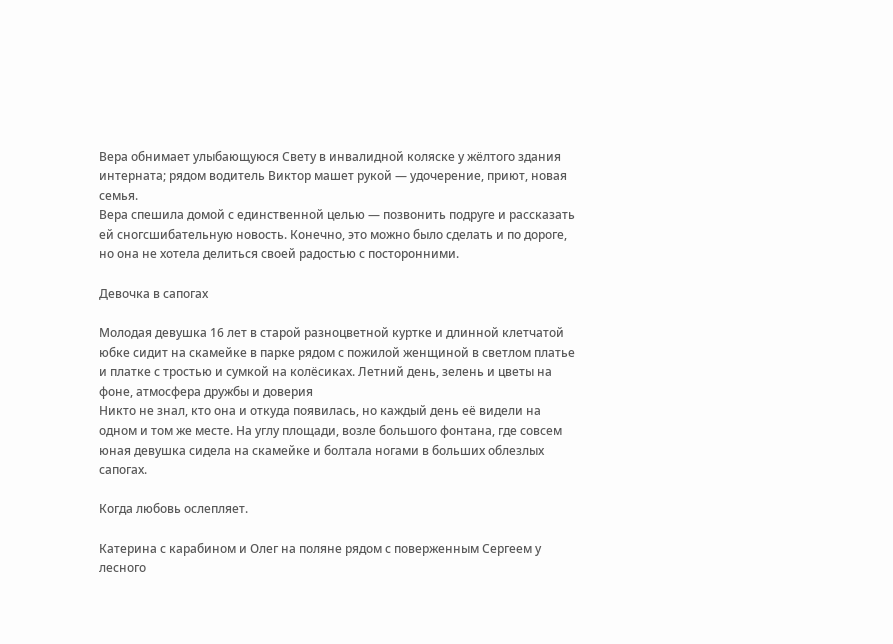Вера обнимает улыбающуюся Свету в инвалидной коляске у жёлтого здания интерната; рядом водитель Виктор машет рукой — удочерение, приют, новая семья.
Вера спешила домой с единственной целью — позвонить подруге и рассказать ей сногсшибательную новость. Конечно, это можно было сделать и по дороге, но она не хотела делиться своей радостью с посторонними.

Девочка в сапогах

Молодая девушка 16 лет в старой разноцветной куртке и длинной клетчатой юбке сидит на скамейке в парке рядом с пожилой женщиной в светлом платье и платке с тростью и сумкой на колёсиках. Летний день, зелень и цветы на фоне, атмосфера дружбы и доверия
Никто не знал, кто она и откуда появилась, но каждый день её видели на одном и том же месте. На углу площади, возле большого фонтана, где совсем юная девушка сидела на скамейке и болтала ногами в больших облезлых сапогах.

Когда любовь ослепляет.

Катерина с карабином и Олег на поляне рядом с поверженным Сергеем у лесного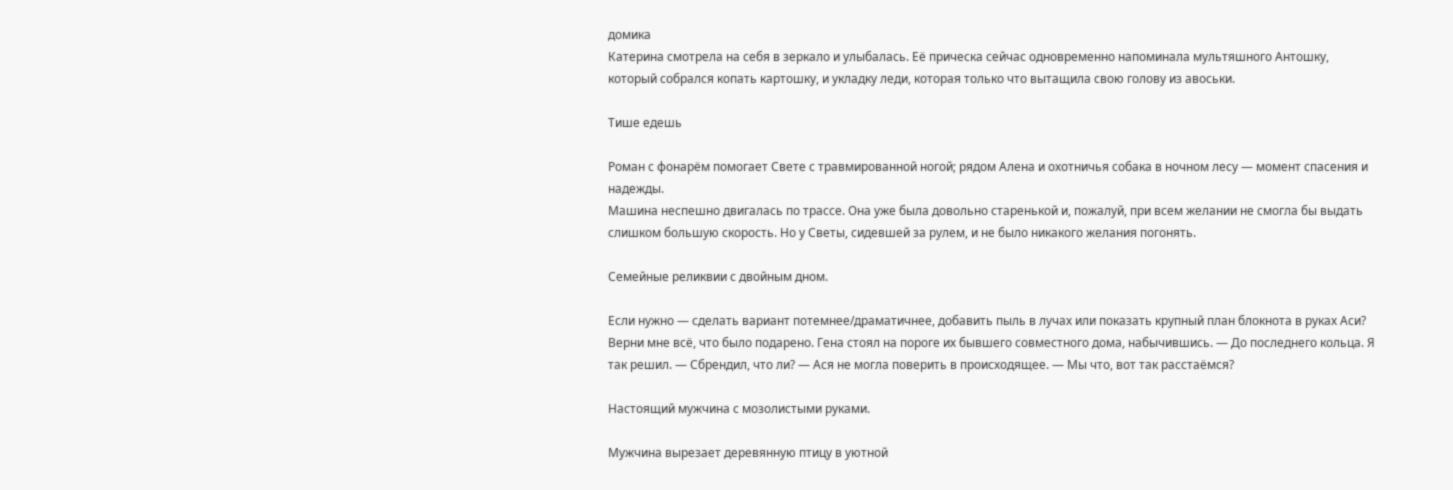домика
Катерина смотрела на себя в зеркало и улыбалась. Её прическа сейчас одновременно напоминала мультяшного Антошку, который собрался копать картошку, и укладку леди, которая только что вытащила свою голову из авоськи.

Тише едешь

Роман с фонарём помогает Свете с травмированной ногой; рядом Алена и охотничья собака в ночном лесу — момент спасения и надежды.
Машина неспешно двигалась по трассе. Она уже была довольно старенькой и, пожалуй, при всем желании не смогла бы выдать слишком большую скорость. Но у Светы, сидевшей за рулем, и не было никакого желания погонять.

Семейные реликвии с двойным дном.

Если нужно — сделать вариант потемнее/драматичнее, добавить пыль в лучах или показать крупный план блокнота в руках Аси?
Верни мне всё, что было подарено. Гена стоял на пороге их бывшего совместного дома, набычившись. — До последнего кольца. Я так решил. — Сбрендил, что ли? — Ася не могла поверить в происходящее. — Мы что, вот так расстаёмся?

Настоящий мужчина с мозолистыми руками.

Мужчина вырезает деревянную птицу в уютной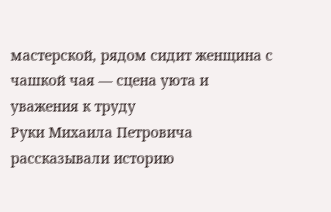мастерской, рядом сидит женщина с чашкой чая — сцена уюта и уважения к труду
Руки Михаила Петровича рассказывали историю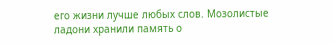его жизни лучше любых слов. Мозолистые ладони хранили память о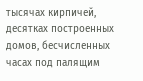тысячах кирпичей, десятках построенных домов, бесчисленных часах под палящим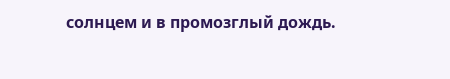солнцем и в промозглый дождь.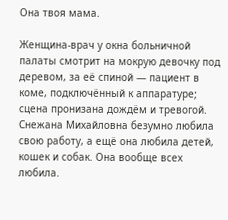Она твоя мама.

Женщина-врач у окна больничной палаты смотрит на мокрую девочку под деревом, за её спиной — пациент в коме, подключённый к аппаратуре; сцена пронизана дождём и тревогой.
Снежана Михайловна безумно любила свою работу, а ещё она любила детей, кошек и собак. Она вообще всех любила.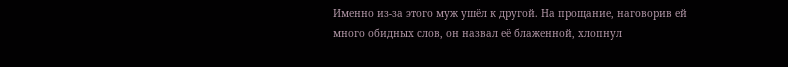Именно из-за этого муж ушёл к другой. На прощание, наговорив ей много обидных слов, он назвал её блаженной, хлопнул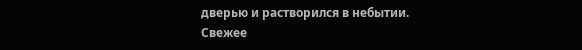дверью и растворился в небытии.
Свежее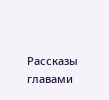Рассказы главами